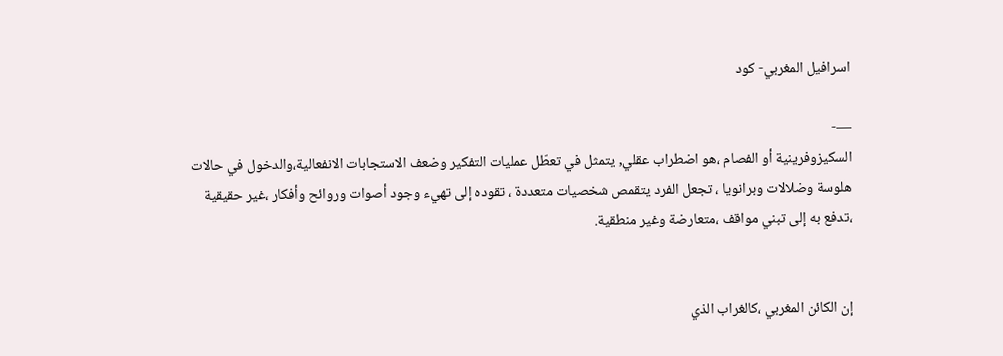اسرافيل المغربي- كود

—-
السكيزوفرينية أو الفصام ،هو اضطراب عقلي, يتمثل في تعطّل عمليات التفكير وضعف الاستجابات الانفعالية،والدخول في حالات هلوسة وضلالات وبرانويا ، تجعل الفرد يتقمص شخصيات متعددة ، تقوده إلى تهيء وجود أصوات وروائح وأفكار ،غير حقيقية ،تدفع به إلى تبني مواقف ،متعارضة وغير منطقية.


إن الكائن المغربي ،كالغراب الذي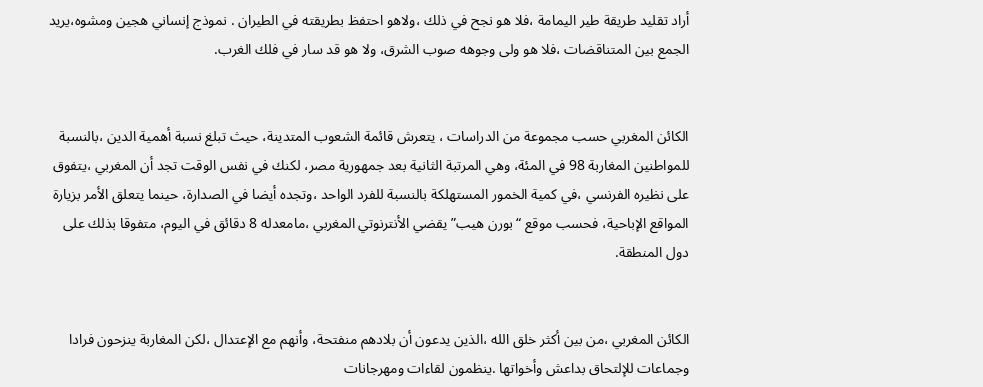أراد تقليد طريقة طير اليمامة ،فلا هو نجح في ذلك ،ولاهو احتفظ بطريقته في الطيران . نموذج إنساني هجين ومشوه،يريد الجمع بين المتناقضات ،فلا هو ولى وجوهه صوب الشرق، ولا هو قد سار في فلك الغرب.


الكائن المغربي حسب مجموعة من الدراسات ، يتعرش قائمة الشعوب المتدينة، حيث تبلغ نسبة أهمية الدين ،بالنسبة للمواطنين المغاربة 98 في المئة، وهي المرتبة الثانية بعد جمهورية مصر، لكنك في نفس الوقت تجد أن المغربي ،يتفوق على نظيره الفرنسي ،في كمية الخمور المستهلكة بالنسبة للفرد الواحد ،وتجده أيضا في الصدارة، حينما يتعلق الأمر بزيارة المواقع الإباحية، فحسب موقع “بورن هيب” يقضي الأنترنوتي المغربي ،مامعدله 8 دقائق في اليوم، متفوقا بذلك على دول المنطقة.


الكائن المغربي ،من بين أكثر خلق الله ،الذين يدعون أن بلادهم منفتحة، وأنهم مع الإعتدال ،لكن المغاربة ينزحون فرادا وجماعات للإلتحاق بداعش وأخواتها .ينظمون لقاءات ومهرجانات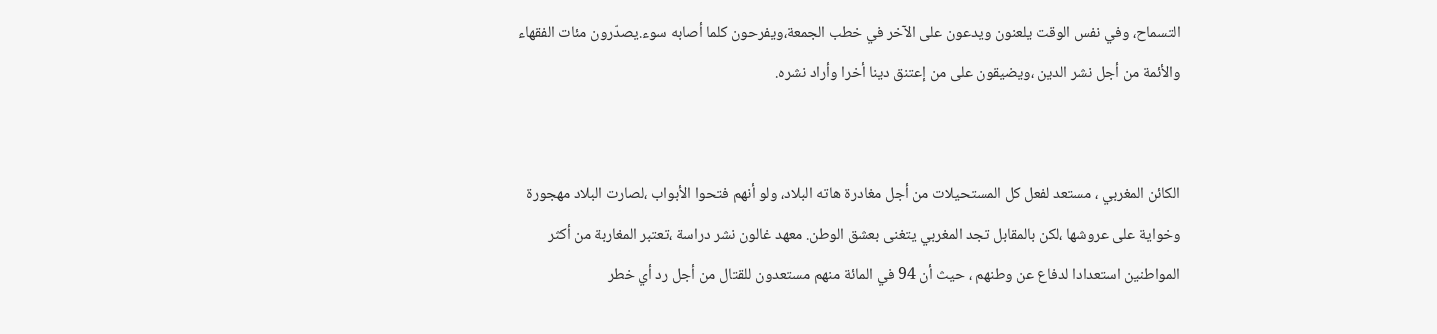التسماح، وفي نفس الوقت يلعنون ويدعون على الآخر في خطب الجمعة،ويفرحون كلما أصابه سوء.يصدّرون مئات الفقهاء والأئمة من أجل نشر الدين ،ويضيقون على من إعتنق دينا أخرا وأراد نشره.


الكائن المغربي ، مستعد لفعل كل المستحيلات من أجل مغادرة هاته البلاد، ولو أنهم فتحوا الأبواب ،لصارت البلاد مهجورة وخواية على عروشها ،لكن بالمقابل تجد المغربي يتغنى بعشق الوطن. معهد غالون نشر دراسة ،تعتبر المغاربة من أكثر المواطنين استعدادا لدفاع عن وطنهم ، حيث أن 94 في المائة منهم مستعدون للقتال من أجل رد أي خطر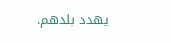يهدد بلدهم.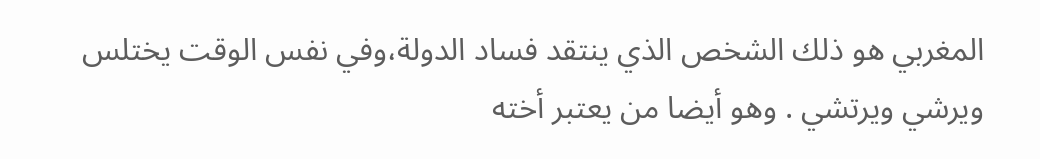المغربي هو ذلك الشخص الذي ينتقد فساد الدولة،وفي نفس الوقت يختلس ويرشي ويرتشي . وهو أيضا من يعتبر أخته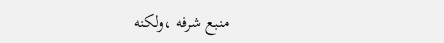منبع شرفه ،ولكنه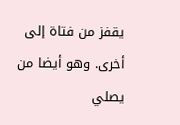يقفز من فتاة إلى أخرى. وهو أيضا من يصلي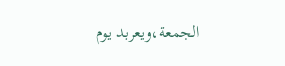الجمعة،ويعربد يوم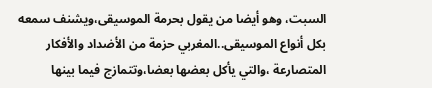السبت، وهو أيضا من يقول بحرمة الموسيقى،ويشنف سمعه بكل أنواع الموسيقى..المغربي حزمة من الأضداد والأفكار المتصارعة ،والتي يأكل بعضها بعضا،وتتمازج فيما بينها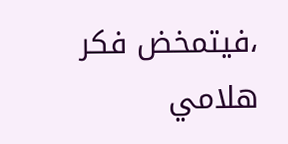،فيتمخض فكر هلامي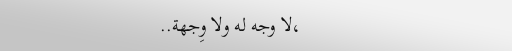،لا وجه له ولا وِجهة..